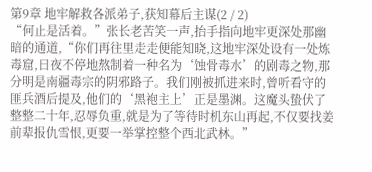第9章 地牢解救各派弟子,获知幕后主谋(2 / 2)
“何止是活着。”张长老苦笑一声,抬手指向地牢更深处那幽暗的通道,“你们再往里走走便能知晓,这地牢深处设有一处炼毒窟,日夜不停地熬制着一种名为‘蚀骨毒水’的剧毒之物,那分明是南疆毒宗的阴邪路子。我们刚被抓进来时,曾听看守的匪兵酒后提及,他们的‘黑袍主上’正是墨渊。这魔头蛰伏了整整二十年,忍辱负重,就是为了等待时机东山再起,不仅要找姜前辈报仇雪恨,更要一举掌控整个西北武林。”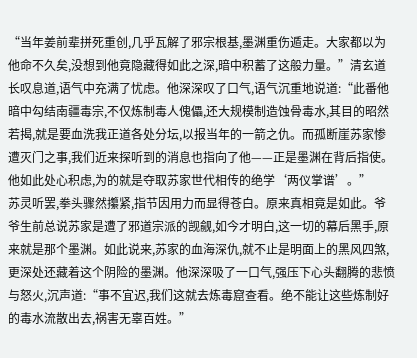“当年姜前辈拼死重创,几乎瓦解了邪宗根基,墨渊重伤遁走。大家都以为他命不久矣,没想到他竟隐藏得如此之深,暗中积蓄了这般力量。”清玄道长叹息道,语气中充满了忧虑。他深深叹了口气,语气沉重地说道:“此番他暗中勾结南疆毒宗,不仅炼制毒人傀儡,还大规模制造蚀骨毒水,其目的昭然若揭,就是要血洗我正道各处分坛,以报当年的一箭之仇。而孤断崖苏家惨遭灭门之事,我们近来探听到的消息也指向了他——正是墨渊在背后指使。他如此处心积虑,为的就是夺取苏家世代相传的绝学‘两仪掌谱’。”
苏灵听罢,拳头骤然攥紧,指节因用力而显得苍白。原来真相竟是如此。爷爷生前总说苏家是遭了邪道宗派的觊觎,如今才明白,这一切的幕后黑手,原来就是那个墨渊。如此说来,苏家的血海深仇,就不止是明面上的黑风四煞,更深处还藏着这个阴险的墨渊。他深深吸了一口气,强压下心头翻腾的悲愤与怒火,沉声道:“事不宜迟,我们这就去炼毒窟查看。绝不能让这些炼制好的毒水流散出去,祸害无辜百姓。”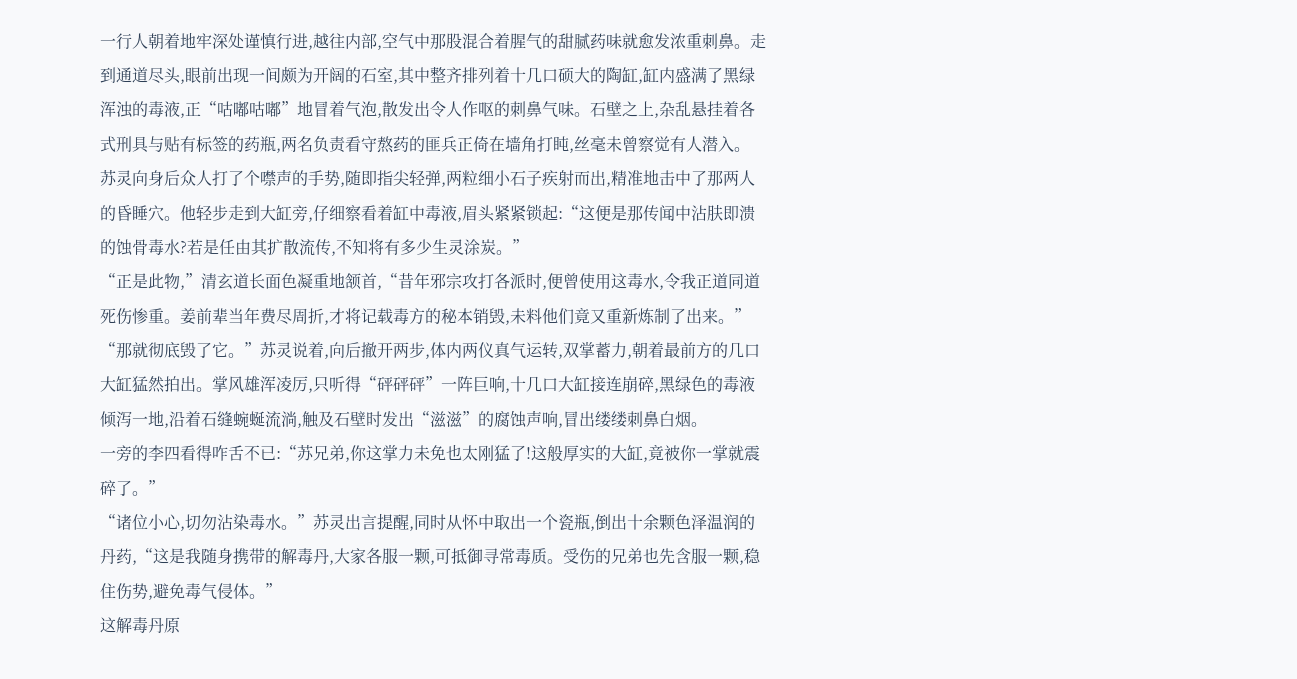一行人朝着地牢深处谨慎行进,越往内部,空气中那股混合着腥气的甜腻药味就愈发浓重刺鼻。走到通道尽头,眼前出现一间颇为开阔的石室,其中整齐排列着十几口硕大的陶缸,缸内盛满了黑绿浑浊的毒液,正“咕嘟咕嘟”地冒着气泡,散发出令人作呕的刺鼻气味。石壁之上,杂乱悬挂着各式刑具与贴有标签的药瓶,两名负责看守熬药的匪兵正倚在墙角打盹,丝毫未曾察觉有人潜入。
苏灵向身后众人打了个噤声的手势,随即指尖轻弹,两粒细小石子疾射而出,精准地击中了那两人的昏睡穴。他轻步走到大缸旁,仔细察看着缸中毒液,眉头紧紧锁起:“这便是那传闻中沾肤即溃的蚀骨毒水?若是任由其扩散流传,不知将有多少生灵涂炭。”
“正是此物,”清玄道长面色凝重地颔首,“昔年邪宗攻打各派时,便曾使用这毒水,令我正道同道死伤惨重。姜前辈当年费尽周折,才将记载毒方的秘本销毁,未料他们竟又重新炼制了出来。”
“那就彻底毁了它。”苏灵说着,向后撤开两步,体内两仪真气运转,双掌蓄力,朝着最前方的几口大缸猛然拍出。掌风雄浑凌厉,只听得“砰砰砰”一阵巨响,十几口大缸接连崩碎,黑绿色的毒液倾泻一地,沿着石缝蜿蜒流淌,触及石壁时发出“滋滋”的腐蚀声响,冒出缕缕刺鼻白烟。
一旁的李四看得咋舌不已:“苏兄弟,你这掌力未免也太刚猛了!这般厚实的大缸,竟被你一掌就震碎了。”
“诸位小心,切勿沾染毒水。”苏灵出言提醒,同时从怀中取出一个瓷瓶,倒出十余颗色泽温润的丹药,“这是我随身携带的解毒丹,大家各服一颗,可抵御寻常毒质。受伤的兄弟也先含服一颗,稳住伤势,避免毒气侵体。”
这解毒丹原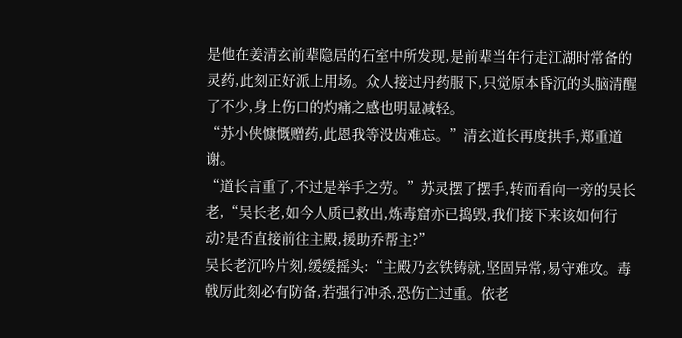是他在姜清玄前辈隐居的石室中所发现,是前辈当年行走江湖时常备的灵药,此刻正好派上用场。众人接过丹药服下,只觉原本昏沉的头脑清醒了不少,身上伤口的灼痛之感也明显减轻。
“苏小侠慷慨赠药,此恩我等没齿难忘。”清玄道长再度拱手,郑重道谢。
“道长言重了,不过是举手之劳。”苏灵摆了摆手,转而看向一旁的吴长老,“吴长老,如今人质已救出,炼毒窟亦已捣毁,我们接下来该如何行动?是否直接前往主殿,援助乔帮主?”
吴长老沉吟片刻,缓缓摇头:“主殿乃玄铁铸就,坚固异常,易守难攻。毒戟厉此刻必有防备,若强行冲杀,恐伤亡过重。依老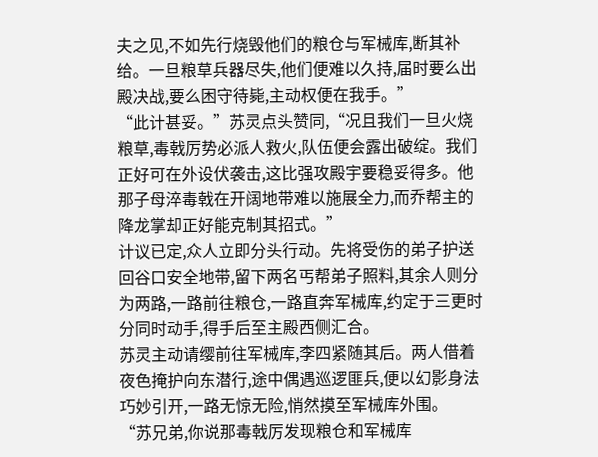夫之见,不如先行烧毁他们的粮仓与军械库,断其补给。一旦粮草兵器尽失,他们便难以久持,届时要么出殿决战,要么困守待毙,主动权便在我手。”
“此计甚妥。”苏灵点头赞同,“况且我们一旦火烧粮草,毒戟厉势必派人救火,队伍便会露出破绽。我们正好可在外设伏袭击,这比强攻殿宇要稳妥得多。他那子母淬毒戟在开阔地带难以施展全力,而乔帮主的降龙掌却正好能克制其招式。”
计议已定,众人立即分头行动。先将受伤的弟子护送回谷口安全地带,留下两名丐帮弟子照料,其余人则分为两路,一路前往粮仓,一路直奔军械库,约定于三更时分同时动手,得手后至主殿西侧汇合。
苏灵主动请缨前往军械库,李四紧随其后。两人借着夜色掩护向东潜行,途中偶遇巡逻匪兵,便以幻影身法巧妙引开,一路无惊无险,悄然摸至军械库外围。
“苏兄弟,你说那毒戟厉发现粮仓和军械库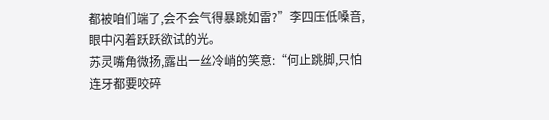都被咱们端了,会不会气得暴跳如雷?”李四压低嗓音,眼中闪着跃跃欲试的光。
苏灵嘴角微扬,露出一丝冷峭的笑意:“何止跳脚,只怕连牙都要咬碎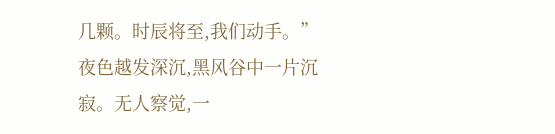几颗。时辰将至,我们动手。”
夜色越发深沉,黑风谷中一片沉寂。无人察觉,一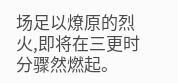场足以燎原的烈火,即将在三更时分骤然燃起。